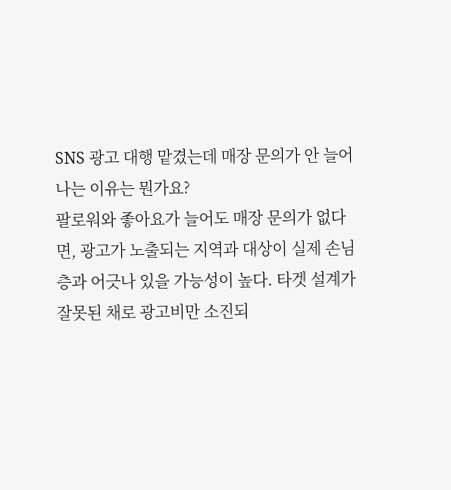SNS 광고 대행 맡겼는데 매장 문의가 안 늘어나는 이유는 뭔가요?
팔로워와 좋아요가 늘어도 매장 문의가 없다면, 광고가 노출되는 지역과 대상이 실제 손님층과 어긋나 있을 가능성이 높다. 타겟 설계가 잘못된 채로 광고비만 소진되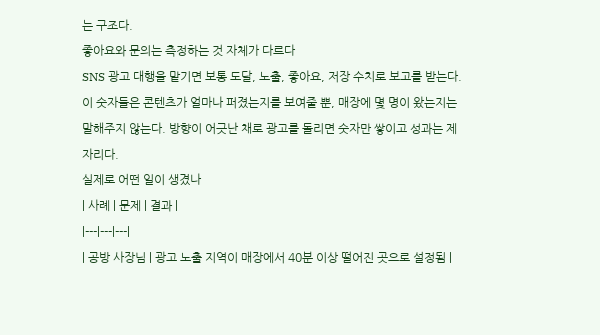는 구조다.
좋아요와 문의는 측정하는 것 자체가 다르다
SNS 광고 대행을 맡기면 보통 도달, 노출, 좋아요, 저장 수치로 보고를 받는다. 이 숫자들은 콘텐츠가 얼마나 퍼졌는지를 보여줄 뿐, 매장에 몇 명이 왔는지는 말해주지 않는다. 방향이 어긋난 채로 광고를 돌리면 숫자만 쌓이고 성과는 제자리다.
실제로 어떤 일이 생겼나
| 사례 | 문제 | 결과 |
|---|---|---|
| 공방 사장님 | 광고 노출 지역이 매장에서 40분 이상 떨어진 곳으로 설정됨 |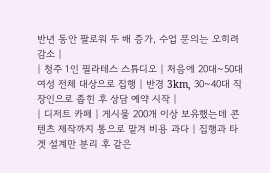반년 동안 팔로워 두 배 증가, 수업 문의는 오히려 감소 |
| 청주 1인 필라테스 스튜디오 | 처음에 20대~50대 여성 전체 대상으로 집행 | 반경 3km, 30~40대 직장인으로 좁힌 후 상담 예약 시작 |
| 디저트 카페 | 게시물 200개 이상 보유했는데 콘텐츠 제작까지 통으로 맡겨 비용 과다 | 집행과 타겟 설계만 분리 후 같은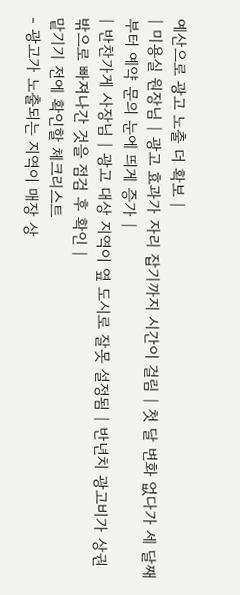예산으로 광고 노출 더 확보 |
| 미용실 원장님 | 광고 효과가 자리 잡기까지 시간이 걸림 | 첫 달 변화 없다가 세 달째부터 예약 문의 눈에 띄게 증가 |
| 반찬가게 사장님 | 광고 대상 지역이 옆 도시로 잘못 설정됨 | 반년치 광고비가 상권 밖으로 빠져나간 것을 점검 후 확인 |
맡기기 전에 확인할 체크리스트
- 광고가 노출되는 지역이 매장 상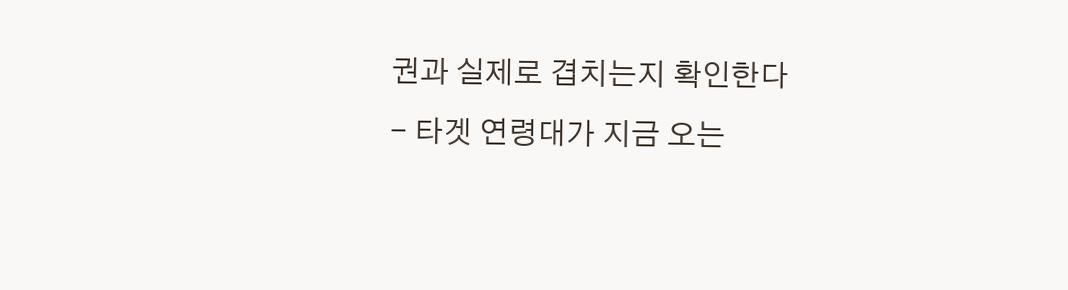권과 실제로 겹치는지 확인한다
- 타겟 연령대가 지금 오는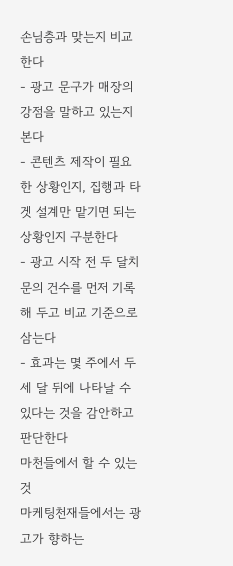손님층과 맞는지 비교한다
- 광고 문구가 매장의 강점을 말하고 있는지 본다
- 콘텐츠 제작이 필요한 상황인지, 집행과 타겟 설계만 맡기면 되는 상황인지 구분한다
- 광고 시작 전 두 달치 문의 건수를 먼저 기록해 두고 비교 기준으로 삼는다
- 효과는 몇 주에서 두세 달 뒤에 나타날 수 있다는 것을 감안하고 판단한다
마천들에서 할 수 있는 것
마케팅천재들에서는 광고가 향하는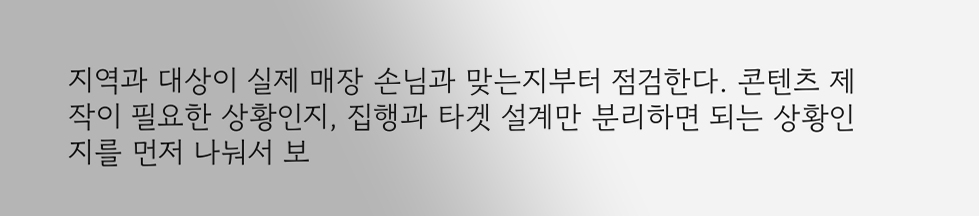지역과 대상이 실제 매장 손님과 맞는지부터 점검한다. 콘텐츠 제작이 필요한 상황인지, 집행과 타겟 설계만 분리하면 되는 상황인지를 먼저 나눠서 보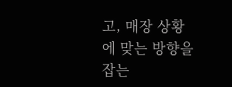고, 매장 상황에 맞는 방향을 잡는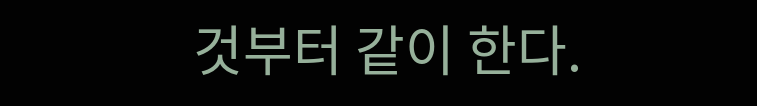것부터 같이 한다.